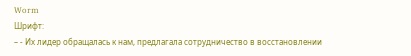Worm
Шрифт:
– - Их лидер обращалась к нам, предлагала сотрудничество в восстановлении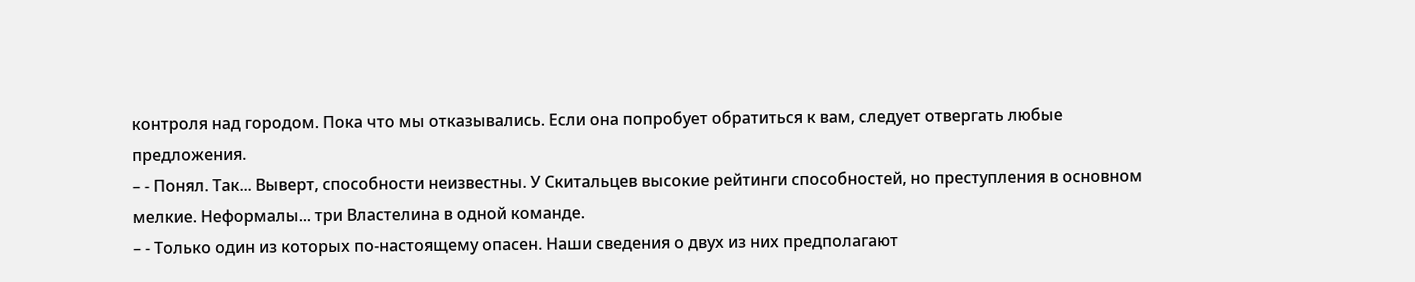контроля над городом. Пока что мы отказывались. Если она попробует обратиться к вам, следует отвергать любые предложения.
– - Понял. Так... Выверт, способности неизвестны. У Скитальцев высокие рейтинги способностей, но преступления в основном мелкие. Неформалы... три Властелина в одной команде.
– - Только один из которых по-настоящему опасен. Наши сведения о двух из них предполагают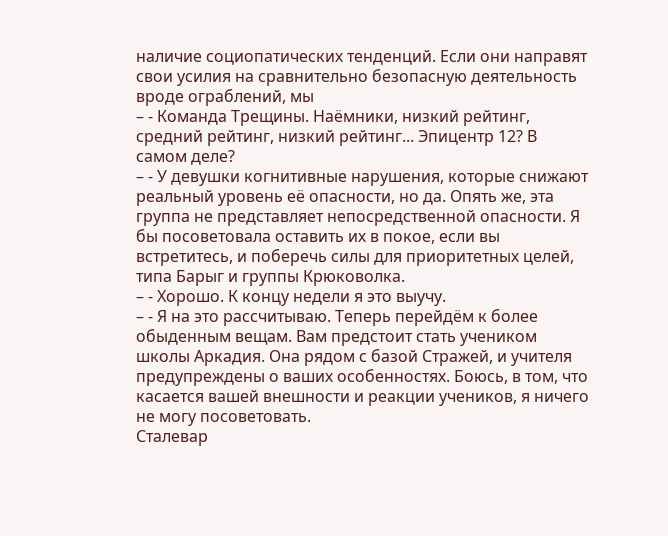наличие социопатических тенденций. Если они направят свои усилия на сравнительно безопасную деятельность вроде ограблений, мы
– - Команда Трещины. Наёмники, низкий рейтинг, средний рейтинг, низкий рейтинг... Эпицентр 12? В самом деле?
– - У девушки когнитивные нарушения, которые снижают реальный уровень её опасности, но да. Опять же, эта группа не представляет непосредственной опасности. Я бы посоветовала оставить их в покое, если вы встретитесь, и поберечь силы для приоритетных целей, типа Барыг и группы Крюковолка.
– - Хорошо. К концу недели я это выучу.
– - Я на это рассчитываю. Теперь перейдём к более обыденным вещам. Вам предстоит стать учеником школы Аркадия. Она рядом с базой Стражей, и учителя предупреждены о ваших особенностях. Боюсь, в том, что касается вашей внешности и реакции учеников, я ничего не могу посоветовать.
Сталевар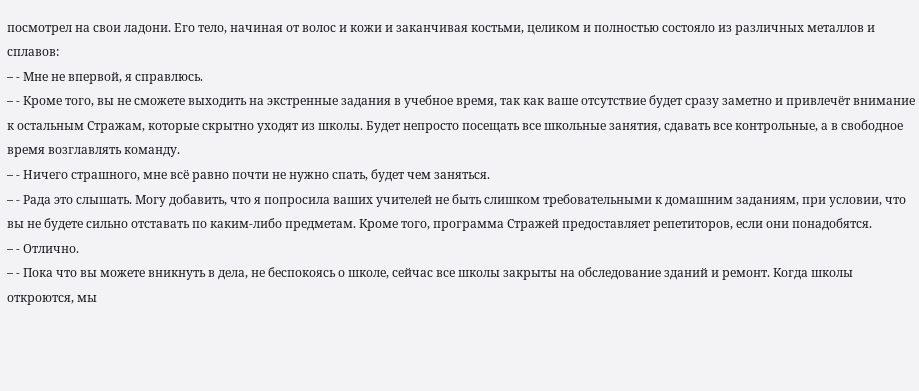посмотрел на свои ладони. Его тело, начиная от волос и кожи и заканчивая костьми, целиком и полностью состояло из различных металлов и сплавов:
– - Мне не впервой, я справлюсь.
– - Кроме того, вы не сможете выходить на экстренные задания в учебное время, так как ваше отсутствие будет сразу заметно и привлечёт внимание к остальным Стражам, которые скрытно уходят из школы. Будет непросто посещать все школьные занятия, сдавать все контрольные, а в свободное время возглавлять команду.
– - Ничего страшного, мне всё равно почти не нужно спать, будет чем заняться.
– - Рада это слышать. Могу добавить, что я попросила ваших учителей не быть слишком требовательными к домашним заданиям, при условии, что вы не будете сильно отставать по каким-либо предметам. Кроме того, программа Стражей предоставляет репетиторов, если они понадобятся.
– - Отлично.
– - Пока что вы можете вникнуть в дела, не беспокоясь о школе, сейчас все школы закрыты на обследование зданий и ремонт. Когда школы откроются, мы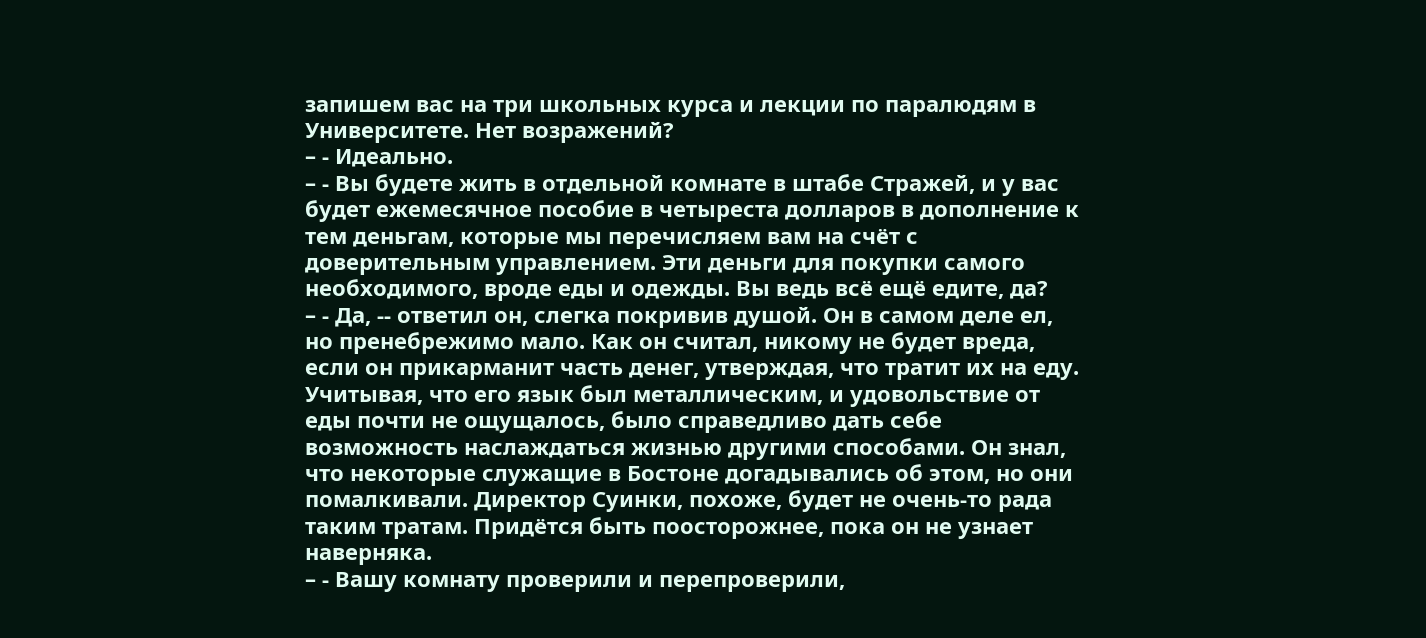запишем вас на три школьных курса и лекции по паралюдям в Университете. Нет возражений?
– - Идеально.
– - Вы будете жить в отдельной комнате в штабе Стражей, и у вас будет ежемесячное пособие в четыреста долларов в дополнение к тем деньгам, которые мы перечисляем вам на счёт с доверительным управлением. Эти деньги для покупки самого необходимого, вроде еды и одежды. Вы ведь всё ещё едите, да?
– - Да, -- ответил он, слегка покривив душой. Он в самом деле ел, но пренебрежимо мало. Как он считал, никому не будет вреда, если он прикарманит часть денег, утверждая, что тратит их на еду. Учитывая, что его язык был металлическим, и удовольствие от еды почти не ощущалось, было справедливо дать себе возможность наслаждаться жизнью другими способами. Он знал, что некоторые служащие в Бостоне догадывались об этом, но они помалкивали. Директор Суинки, похоже, будет не очень-то рада таким тратам. Придётся быть поосторожнее, пока он не узнает наверняка.
– - Вашу комнату проверили и перепроверили,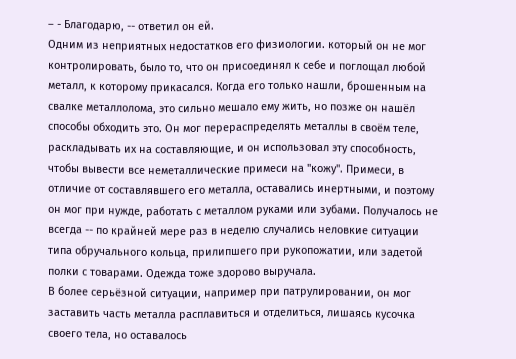– - Благодарю, -- ответил он ей.
Одним из неприятных недостатков его физиологии. который он не мог контролировать, было то, что он присоединял к себе и поглощал любой металл, к которому прикасался. Когда его только нашли, брошенным на свалке металлолома, это сильно мешало ему жить, но позже он нашёл способы обходить это. Он мог перераспределять металлы в своём теле, раскладывать их на составляющие, и он использовал эту способность, чтобы вывести все неметаллические примеси на "кожу". Примеси, в отличие от составлявшего его металла, оставались инертными, и поэтому он мог при нужде, работать с металлом руками или зубами. Получалось не всегда -- по крайней мере раз в неделю случались неловкие ситуации типа обручального кольца, прилипшего при рукопожатии, или задетой полки с товарами. Одежда тоже здорово выручала.
В более серьёзной ситуации, например при патрулировании, он мог заставить часть металла расплавиться и отделиться, лишаясь кусочка своего тела, но оставалось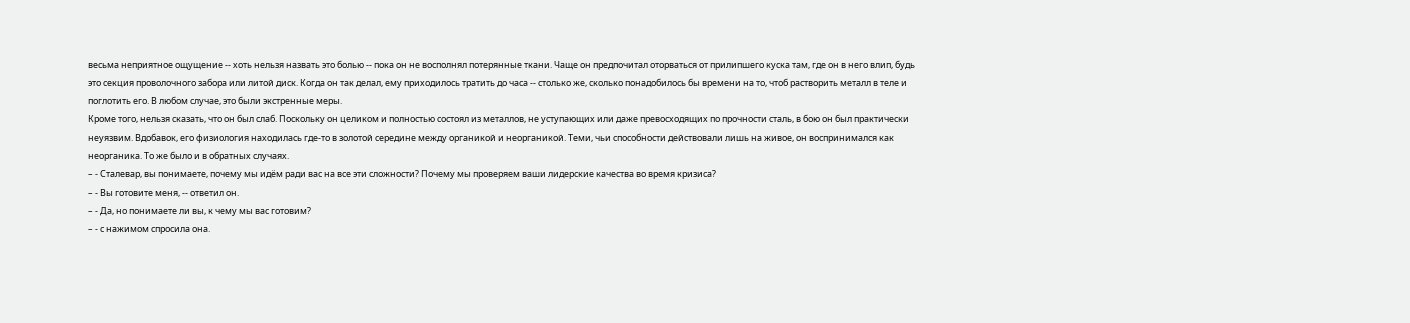весьма неприятное ощущение -- хоть нельзя назвать это болью -- пока он не восполнял потерянные ткани. Чаще он предпочитал оторваться от прилипшего куска там, где он в него влип, будь это секция проволочного забора или литой диск. Когда он так делал, ему приходилось тратить до часа -- столько же, сколько понадобилось бы времени на то, чтоб растворить металл в теле и поглотить его. В любом случае, это были экстренные меры.
Кроме того, нельзя сказать, что он был слаб. Поскольку он целиком и полностью состоял из металлов, не уступающих или даже превосходящих по прочности сталь, в бою он был практически неуязвим. Вдобавок, его физиология находилась где-то в золотой середине между органикой и неорганикой. Теми, чьи способности действовали лишь на живое, он воспринимался как неорганика. То же было и в обратных случаях.
– - Сталевар, вы понимаете, почему мы идём ради вас на все эти сложности? Почему мы проверяем ваши лидерские качества во время кризиса?
– - Вы готовите меня, -- ответил он.
– - Да, но понимаете ли вы, к чему мы вас готовим?
– - с нажимом спросила она.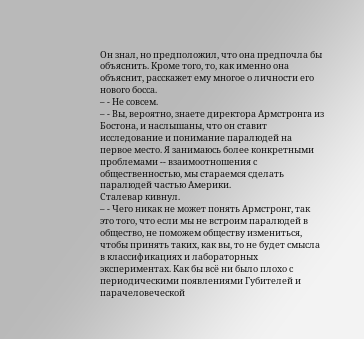Он знал, но предположил, что она предпочла бы объяснить. Кроме того, то, как именно она объяснит, расскажет ему многое о личности его нового босса.
– - Не совсем.
– - Вы, вероятно, знаете директора Армстронга из Бостона, и наслышаны, что он ставит исследование и понимание паралюдей на первое место. Я занимаюсь более конкретными проблемами -- взаимоотношения с общественностью, мы стараемся сделать паралюдей частью Америки.
Сталевар кивнул.
– - Чего никак не может понять Армстронг, так это того, что если мы не встроим паралюдей в общество, не поможем обществу измениться, чтобы принять таких, как вы, то не будет смысла в классификациях и лабораторных экспериментах. Как бы всё ни было плохо с периодическими появлениями Губителей и парачеловеческой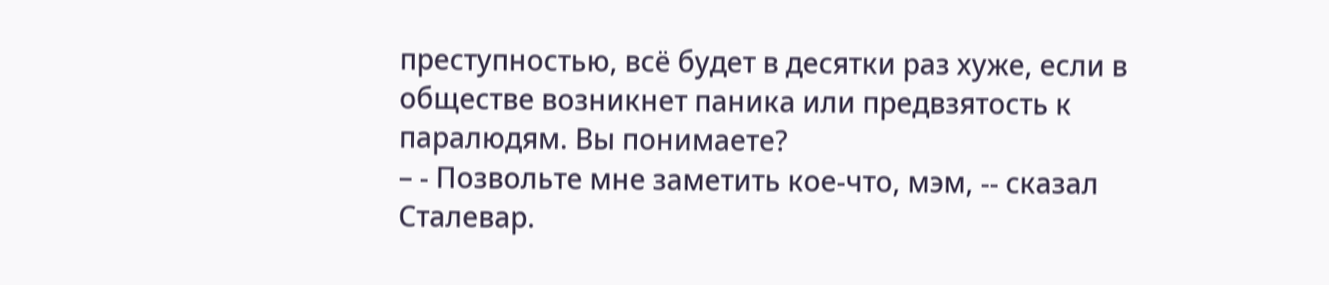преступностью, всё будет в десятки раз хуже, если в обществе возникнет паника или предвзятость к паралюдям. Вы понимаете?
– - Позвольте мне заметить кое-что, мэм, -- сказал Сталевар.